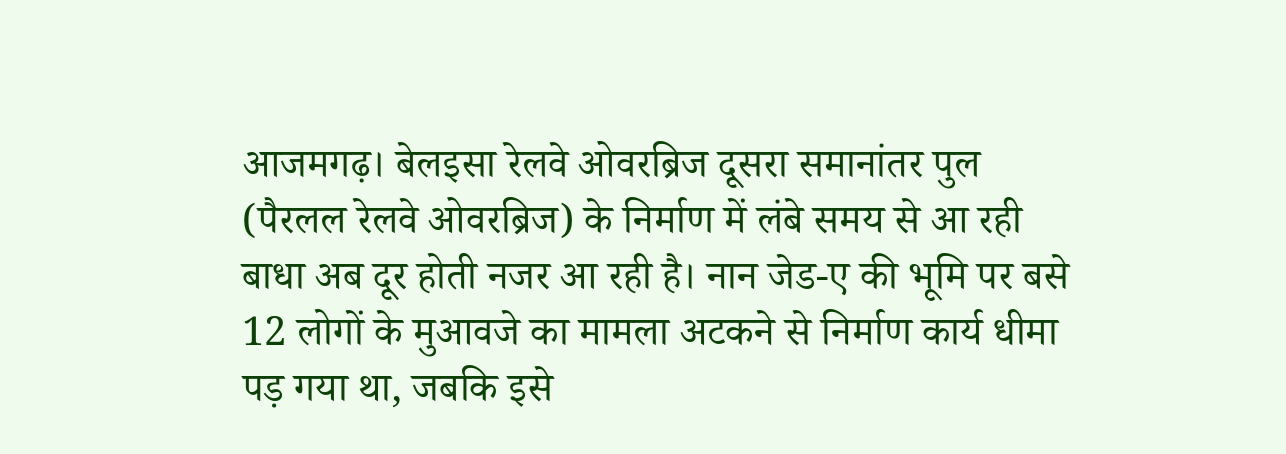आजमगढ़। बेलइसा रेलवे ओवरब्रिज दूसरा समानांतर पुल (पैरलल रेलवे ओवरब्रिज) के निर्माण में लंबे समय से आ रही बाधा अब दूर होती नजर आ रही है। नान जेड-ए की भूमि पर बसे 12 लोगों के मुआवजे का मामला अटकने से निर्माण कार्य धीमा पड़ गया था, जबकि इसे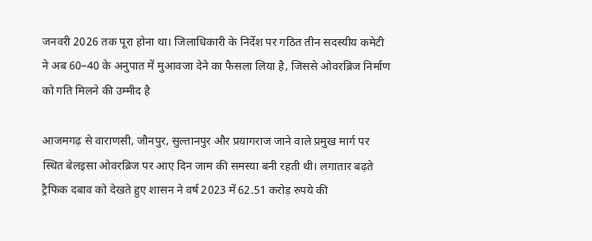जनवरी 2026 तक पूरा होना था। जिलाधिकारी के निर्देश पर गठित तीन सदस्यीय कमेटी ने अब 60–40 के अनुपात में मुआवजा देने का फैसला लिया है, जिससे ओवरब्रिज निर्माण को गति मिलने की उम्मीद है

आजमगढ़ से वाराणसी, जौनपुर, सुल्तानपुर और प्रयागराज जाने वाले प्रमुख मार्ग पर स्थित बेलइसा ओवरब्रिज पर आए दिन जाम की समस्या बनी रहती थी। लगातार बढ़ते ट्रैफिक दबाव को देखते हुए शासन ने वर्ष 2023 में 62.51 करोड़ रुपये की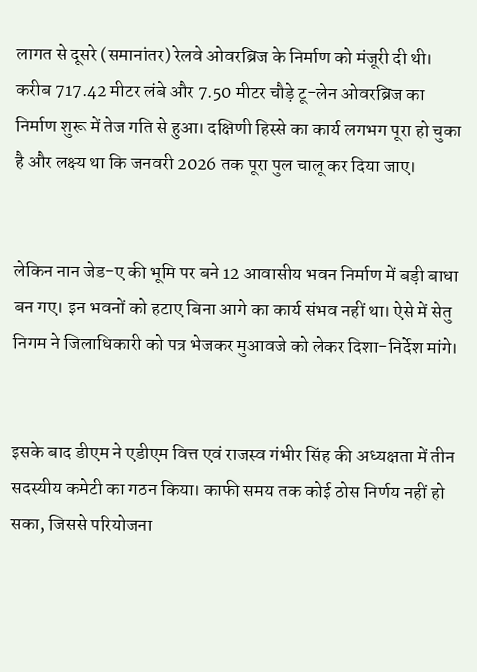लागत से दूसरे (समानांतर) रेलवे ओवरब्रिज के निर्माण को मंजूरी दी थी।
करीब 717.42 मीटर लंबे और 7.50 मीटर चौड़े टू-लेन ओवरब्रिज का निर्माण शुरू में तेज गति से हुआ। दक्षिणी हिस्से का कार्य लगभग पूरा हो चुका है और लक्ष्य था कि जनवरी 2026 तक पूरा पुल चालू कर दिया जाए।


लेकिन नान जेड-ए की भूमि पर बने 12 आवासीय भवन निर्माण में बड़ी बाधा बन गए। इन भवनों को हटाए बिना आगे का कार्य संभव नहीं था। ऐसे में सेतु निगम ने जिलाधिकारी को पत्र भेजकर मुआवजे को लेकर दिशा-निर्देश मांगे।


इसके बाद डीएम ने एडीएम वित्त एवं राजस्व गंभीर सिंह की अध्यक्षता में तीन सदस्यीय कमेटी का गठन किया। काफी समय तक कोई ठोस निर्णय नहीं हो सका, जिससे परियोजना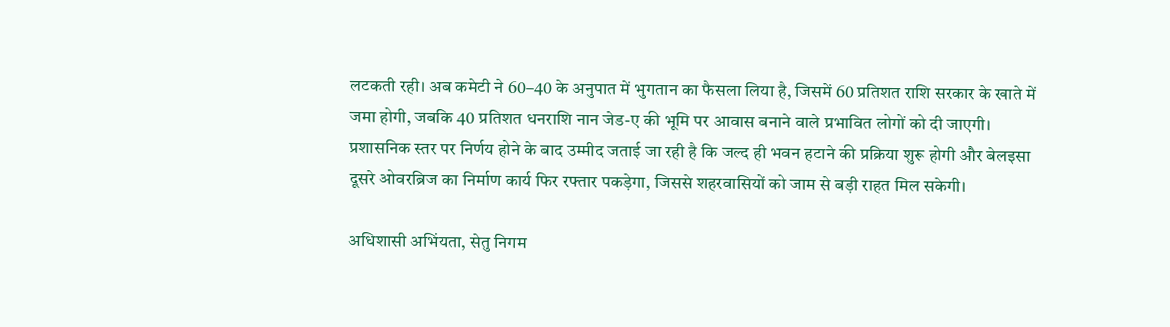लटकती रही। अब कमेटी ने 60–40 के अनुपात में भुगतान का फैसला लिया है, जिसमें 60 प्रतिशत राशि सरकार के खाते में जमा होगी, जबकि 40 प्रतिशत धनराशि नान जेड-ए की भूमि पर आवास बनाने वाले प्रभावित लोगों को दी जाएगी।
प्रशासनिक स्तर पर निर्णय होने के बाद उम्मीद जताई जा रही है कि जल्द ही भवन हटाने की प्रक्रिया शुरू होगी और बेलइसा दूसरे ओवरब्रिज का निर्माण कार्य फिर रफ्तार पकड़ेगा, जिससे शहरवासियों को जाम से बड़ी राहत मिल सकेगी।

अधिशासी अभिंयता, सेतु निगम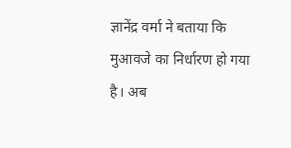ज्ञानेंद्र वर्मा ने बताया कि मुआवजे का निर्धारण हो गया है। अब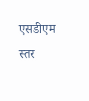एसडीएम स्तर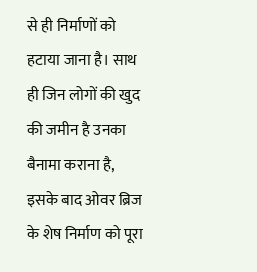से ही निर्माणों को हटाया जाना है। साथ ही जिन लोगों की खुद की जमीन है उनका बैनामा कराना है, इसके बाद ओवर ब्रिज के शेष निर्माण को पूरा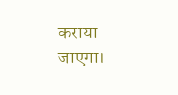कराया जाएगा।